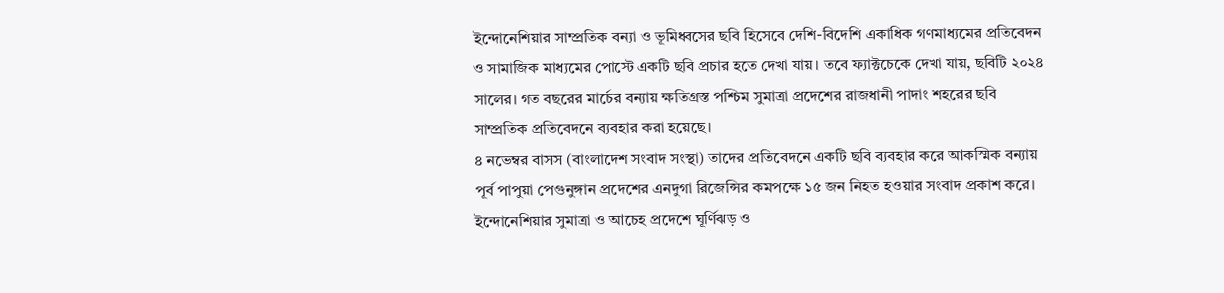ইন্দোনেশিয়ার সাম্প্রতিক বন্যা ও ভূমিধ্বসের ছবি হিসেবে দেশি-বিদেশি একাধিক গণমাধ্যমের প্রতিবেদন ও সামাজিক মাধ্যমের পোস্টে একটি ছবি প্রচার হতে দেখা যায়। তবে ফ্যাক্টচেকে দেখা যায়, ছবিটি ২০২৪ সালের। গত বছরের মার্চের বন্যায় ক্ষতিগ্রস্ত পশ্চিম সুমাত্রা প্রদেশের রাজধানী পাদাং শহরের ছবি সাম্প্রতিক প্রতিবেদনে ব্যবহার করা হয়েছে।
৪ নভেম্বর বাসস (বাংলাদেশ সংবাদ সংস্থা) তাদের প্রতিবেদনে একটি ছবি ব্যবহার করে আকস্মিক বন্যায় পূর্ব পাপুয়া পেগুনুঙ্গান প্রদেশের এনদুগা রিজেন্সির কমপক্ষে ১৫ জন নিহত হওয়ার সংবাদ প্রকাশ করে।
ইন্দোনেশিয়ার সুমাত্রা ও আচেহ প্রদেশে ঘূর্ণিঝড় ও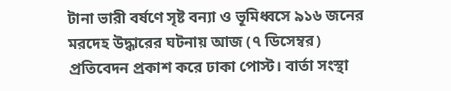টানা ভারী বর্ষণে সৃষ্ট বন্যা ও ভূমিধ্বসে ৯১৬ জনের মরদেহ উদ্ধারের ঘটনায় আজ (৭ ডিসেম্বর) প্রতিবেদন প্রকাশ করে ঢাকা পোস্ট। বার্তা সংস্থা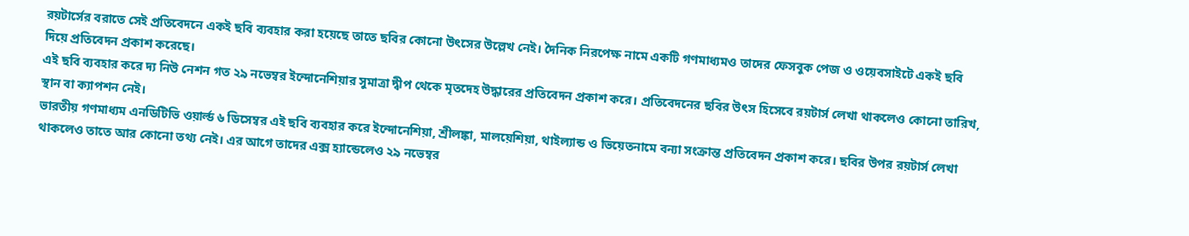রয়টার্সের বরাতে সেই প্রতিবেদনে একই ছবি ব্যবহার করা হয়েছে তাতে ছবির কোনো উৎসের উল্লেখ নেই। দৈনিক নিরপেক্ষ নামে একটি গণমাধ্যমও তাদের ফেসবুক পেজ ও ওয়েবসাইটে একই ছবি দিয়ে প্রতিবেদন প্রকাশ করেছে।
এই ছবি ব্যবহার করে দ্য নিউ নেশন গত ২৯ নভেম্বর ইন্দোনেশিয়ার সুমাত্রা দ্বীপ থেকে মৃতদেহ উদ্ধারের প্রতিবেদন প্রকাশ করে। প্রতিবেদনের ছবির উৎস হিসেবে রয়টার্স লেখা থাকলেও কোনো তারিখ, স্থান বা ক্যাপশন নেই।
ভারতীয় গণমাধ্যম এনডিটিভি ওয়ার্ল্ড ৬ ডিসেম্বর এই ছবি ব্যবহার করে ইন্দোনেশিয়া, শ্রীলঙ্কা, মালয়েশিয়া, থাইল্যান্ড ও ভিয়েতনামে বন্যা সংক্রান্ত প্রতিবেদন প্রকাশ করে। ছবির উপর রয়টার্স লেখা থাকলেও তাতে আর কোনো তথ্য নেই। এর আগে তাদের এক্স হ্যান্ডেলেও ২৯ নভেম্বর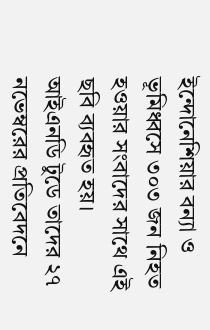ইন্দোনেশিয়ার বন্যা ও ভূমিধ্বসে ৩০৩ জন নিহত হওয়ার সংবাদের সাথে এই ছবি ব্যবহৃত হয়।
আইএনডি টুডে তাদের ২৭ নভেম্বরের প্রতিবেদনে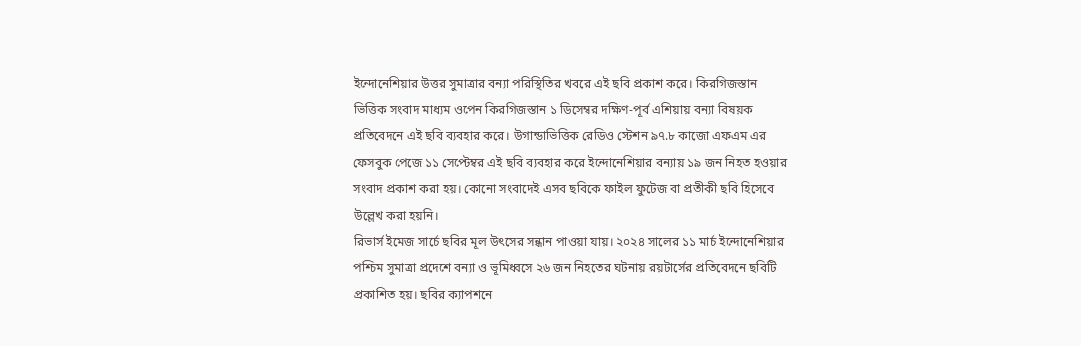ইন্দোনেশিয়ার উত্তর সুমাত্রার বন্যা পরিস্থিতির খবরে এই ছবি প্রকাশ করে। কিরগিজস্তান ভিত্তিক সংবাদ মাধ্যম ওপেন কিরগিজস্তান ১ ডিসেম্বর দক্ষিণ-পূর্ব এশিয়ায় বন্যা বিষয়ক প্রতিবেদনে এই ছবি ব্যবহার করে। উগান্ডাভিত্তিক রেডিও স্টেশন ৯৭.৮ কাজো এফএম এর ফেসবুক পেজে ১১ সেপ্টেম্বর এই ছবি ব্যবহার করে ইন্দোনেশিয়ার বন্যায় ১৯ জন নিহত হওয়ার সংবাদ প্রকাশ করা হয়। কোনো সংবাদেই এসব ছবিকে ফাইল ফুটেজ বা প্রতীকী ছবি হিসেবে উল্লেখ করা হয়নি।
রিভার্স ইমেজ সার্চে ছবির মূল উৎসের সন্ধান পাওয়া যায়। ২০২৪ সালের ১১ মার্চ ইন্দোনেশিয়ার পশ্চিম সুমাত্রা প্রদেশে বন্যা ও ভূমিধ্বসে ২৬ জন নিহতের ঘটনায় রয়টার্সের প্রতিবেদনে ছবিটি প্রকাশিত হয়। ছবির ক্যাপশনে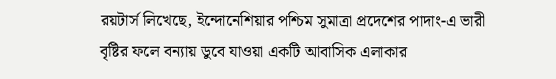রয়টার্স লিখেছে, ইন্দোনেশিয়ার পশ্চিম সুমাত্রা প্রদেশের পাদাং-এ ভারী বৃষ্টির ফলে বন্যায় ডুবে যাওয়া একটি আবাসিক এলাকার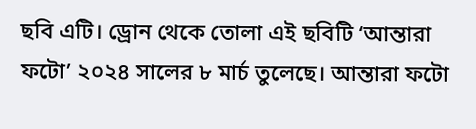ছবি এটি। ড্রোন থেকে তোলা এই ছবিটি ‘আন্তারা ফটো’ ২০২৪ সালের ৮ মার্চ তুলেছে। আন্তারা ফটো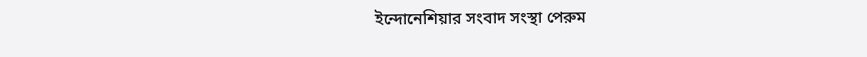ইন্দোনেশিয়ার সংবাদ সংস্থা পেরুম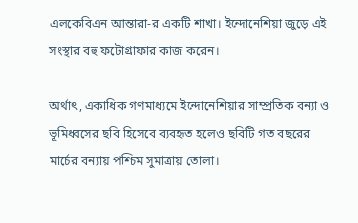এলকেবিএন আন্তারা-র একটি শাখা। ইন্দোনেশিয়া জুড়ে এই সংস্থার বহু ফটোগ্রাফার কাজ করেন।

অর্থাৎ, একাধিক গণমাধ্যমে ইন্দোনেশিয়ার সাম্প্রতিক বন্যা ও ভূমিধ্বসের ছবি হিসেবে ব্যবহৃত হলেও ছবিটি গত বছরের মার্চের বন্যায় পশ্চিম সুমাত্রায় তোলা।